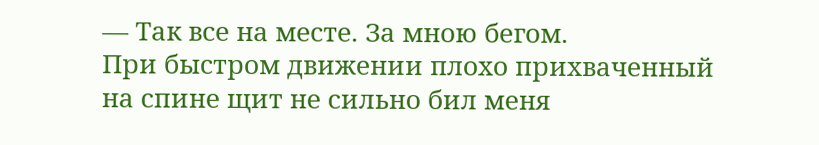— Так все на месте. За мною бегом.
При быстром движении плохо прихваченный на спине щит не сильно бил меня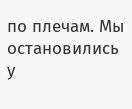по плечам. Мы остановились у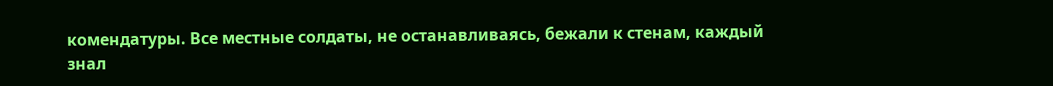комендатуры. Все местные солдаты, не останавливаясь, бежали к стенам, каждый знал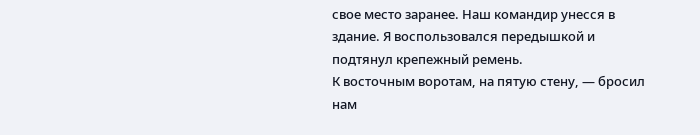свое место заранее. Наш командир унесся в здание. Я воспользовался передышкой и подтянул крепежный ремень.
К восточным воротам, на пятую стену, — бросил нам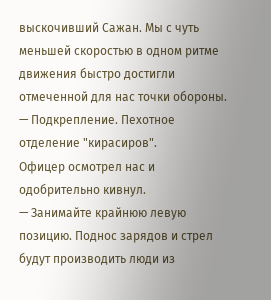выскочивший Сажан. Мы с чуть меньшей скоростью в одном ритме движения быстро достигли отмеченной для нас точки обороны.
— Подкрепление. Пехотное отделение "кирасиров".
Офицер осмотрел нас и одобрительно кивнул.
— Занимайте крайнюю левую позицию. Поднос зарядов и стрел будут производить люди из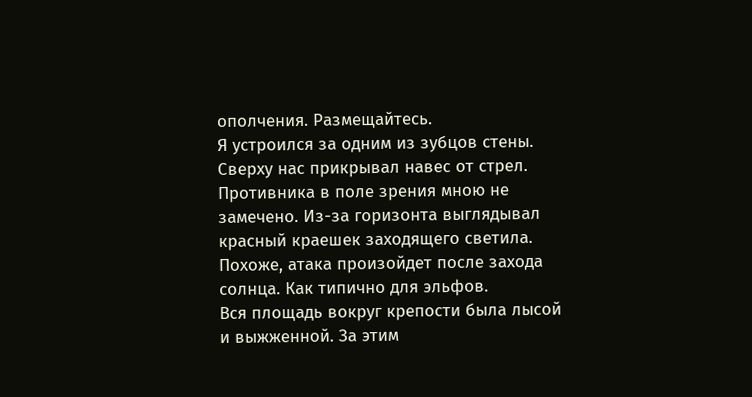ополчения. Размещайтесь.
Я устроился за одним из зубцов стены. Сверху нас прикрывал навес от стрел. Противника в поле зрения мною не замечено. Из-за горизонта выглядывал красный краешек заходящего светила. Похоже, атака произойдет после захода солнца. Как типично для эльфов.
Вся площадь вокруг крепости была лысой и выжженной. За этим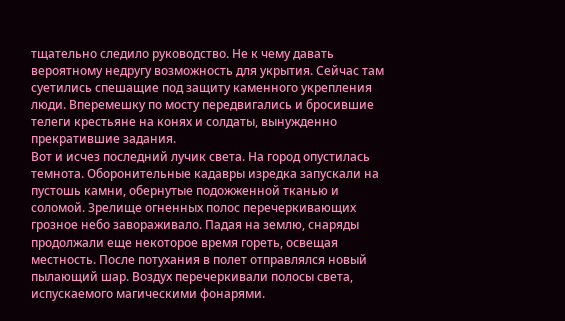тщательно следило руководство. Не к чему давать вероятному недругу возможность для укрытия. Сейчас там суетились спешащие под защиту каменного укрепления люди. Вперемешку по мосту передвигались и бросившие телеги крестьяне на конях и солдаты, вынужденно прекратившие задания.
Вот и исчез последний лучик света. На город опустилась темнота. Оборонительные кадавры изредка запускали на пустошь камни, обернутые подожженной тканью и соломой. Зрелище огненных полос перечеркивающих грозное небо завораживало. Падая на землю, снаряды продолжали еще некоторое время гореть, освещая местность. После потухания в полет отправлялся новый пылающий шар. Воздух перечеркивали полосы света, испускаемого магическими фонарями.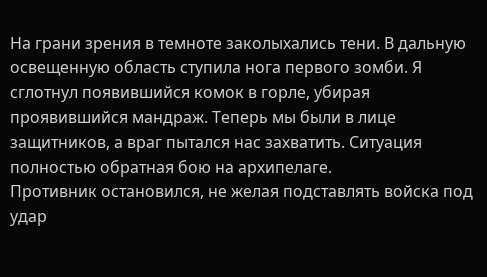На грани зрения в темноте заколыхались тени. В дальную освещенную область ступила нога первого зомби. Я сглотнул появившийся комок в горле, убирая проявившийся мандраж. Теперь мы были в лице защитников, а враг пытался нас захватить. Ситуация полностью обратная бою на архипелаге.
Противник остановился, не желая подставлять войска под удар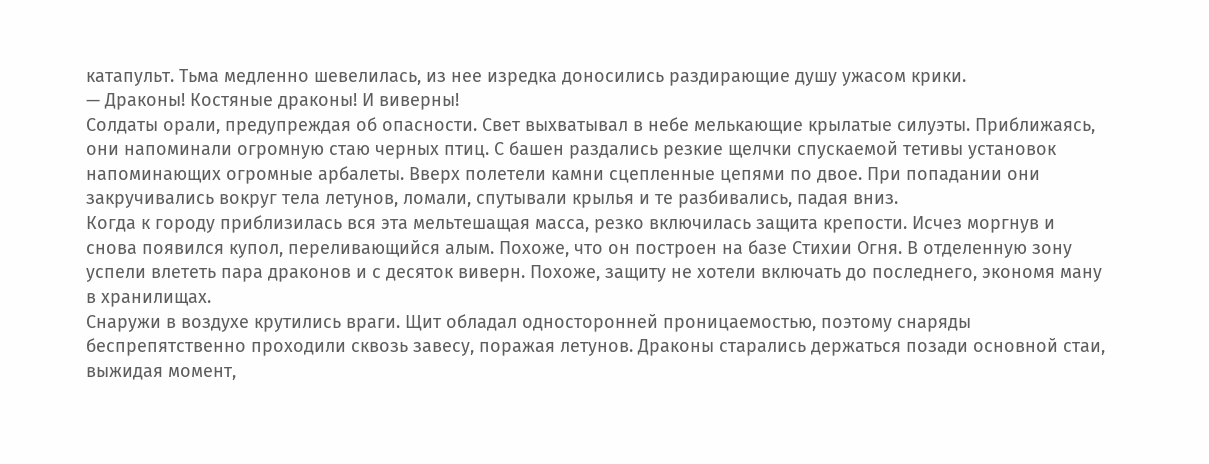катапульт. Тьма медленно шевелилась, из нее изредка доносились раздирающие душу ужасом крики.
— Драконы! Костяные драконы! И виверны!
Солдаты орали, предупреждая об опасности. Свет выхватывал в небе мелькающие крылатые силуэты. Приближаясь, они напоминали огромную стаю черных птиц. С башен раздались резкие щелчки спускаемой тетивы установок напоминающих огромные арбалеты. Вверх полетели камни сцепленные цепями по двое. При попадании они закручивались вокруг тела летунов, ломали, спутывали крылья и те разбивались, падая вниз.
Когда к городу приблизилась вся эта мельтешащая масса, резко включилась защита крепости. Исчез моргнув и снова появился купол, переливающийся алым. Похоже, что он построен на базе Стихии Огня. В отделенную зону успели влететь пара драконов и с десяток виверн. Похоже, защиту не хотели включать до последнего, экономя ману в хранилищах.
Снаружи в воздухе крутились враги. Щит обладал односторонней проницаемостью, поэтому снаряды беспрепятственно проходили сквозь завесу, поражая летунов. Драконы старались держаться позади основной стаи, выжидая момент,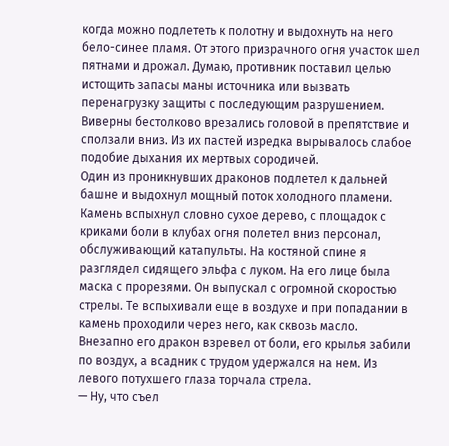когда можно подлететь к полотну и выдохнуть на него бело-синее пламя. От этого призрачного огня участок шел пятнами и дрожал. Думаю, противник поставил целью истощить запасы маны источника или вызвать перенагрузку защиты с последующим разрушением.
Виверны бестолково врезались головой в препятствие и сползали вниз. Из их пастей изредка вырывалось слабое подобие дыхания их мертвых сородичей.
Один из проникнувших драконов подлетел к дальней башне и выдохнул мощный поток холодного пламени. Камень вспыхнул словно сухое дерево, с площадок с криками боли в клубах огня полетел вниз персонал, обслуживающий катапульты. На костяной спине я разглядел сидящего эльфа с луком. На его лице была маска с прорезями. Он выпускал с огромной скоростью стрелы. Те вспыхивали еще в воздухе и при попадании в камень проходили через него, как сквозь масло.
Внезапно его дракон взревел от боли, его крылья забили по воздух, а всадник с трудом удержался на нем. Из левого потухшего глаза торчала стрела.
— Ну, что съел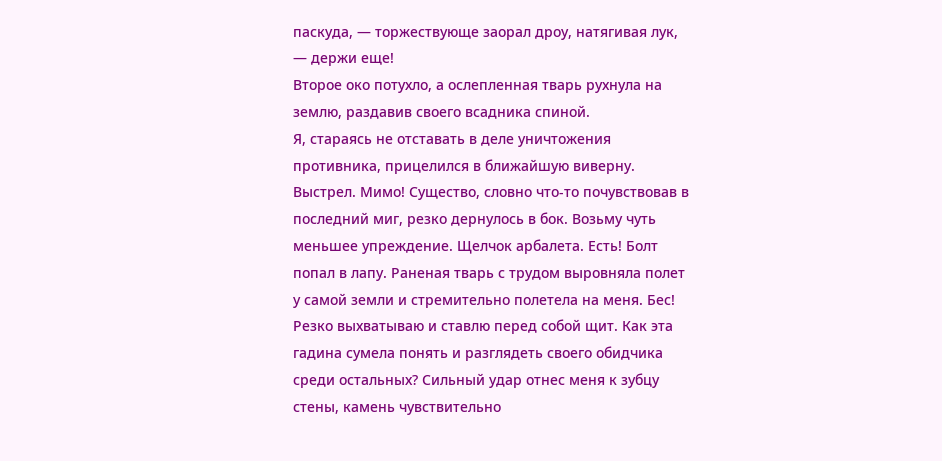паскуда, — торжествующе заорал дроу, натягивая лук, — держи еще!
Второе око потухло, а ослепленная тварь рухнула на землю, раздавив своего всадника спиной.
Я, стараясь не отставать в деле уничтожения противника, прицелился в ближайшую виверну. Выстрел. Мимо! Существо, словно что-то почувствовав в последний миг, резко дернулось в бок. Возьму чуть меньшее упреждение. Щелчок арбалета. Есть! Болт попал в лапу. Раненая тварь с трудом выровняла полет у самой земли и стремительно полетела на меня. Бес! Резко выхватываю и ставлю перед собой щит. Как эта гадина сумела понять и разглядеть своего обидчика среди остальных? Сильный удар отнес меня к зубцу стены, камень чувствительно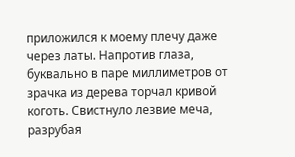приложился к моему плечу даже через латы. Напротив глаза, буквально в паре миллиметров от зрачка из дерева торчал кривой коготь. Свистнуло лезвие меча, разрубая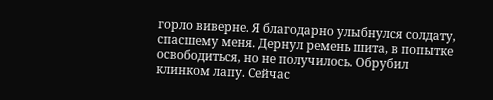горло виверне. Я благодарно улыбнулся солдату, спасшему меня. Дернул ремень шита, в попытке освободиться, но не получилось. Обрубил клинком лапу. Сейчас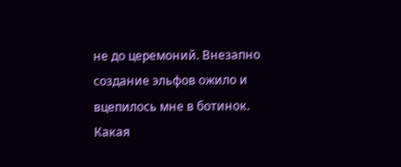не до церемоний. Внезапно создание эльфов ожило и вцепилось мне в ботинок. Какая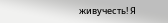живучесть! Я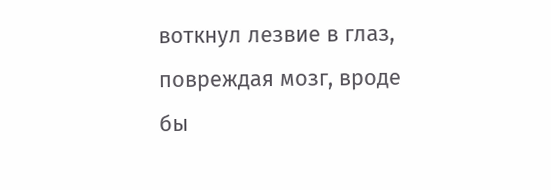воткнул лезвие в глаз, повреждая мозг, вроде бы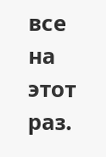все на этот раз.